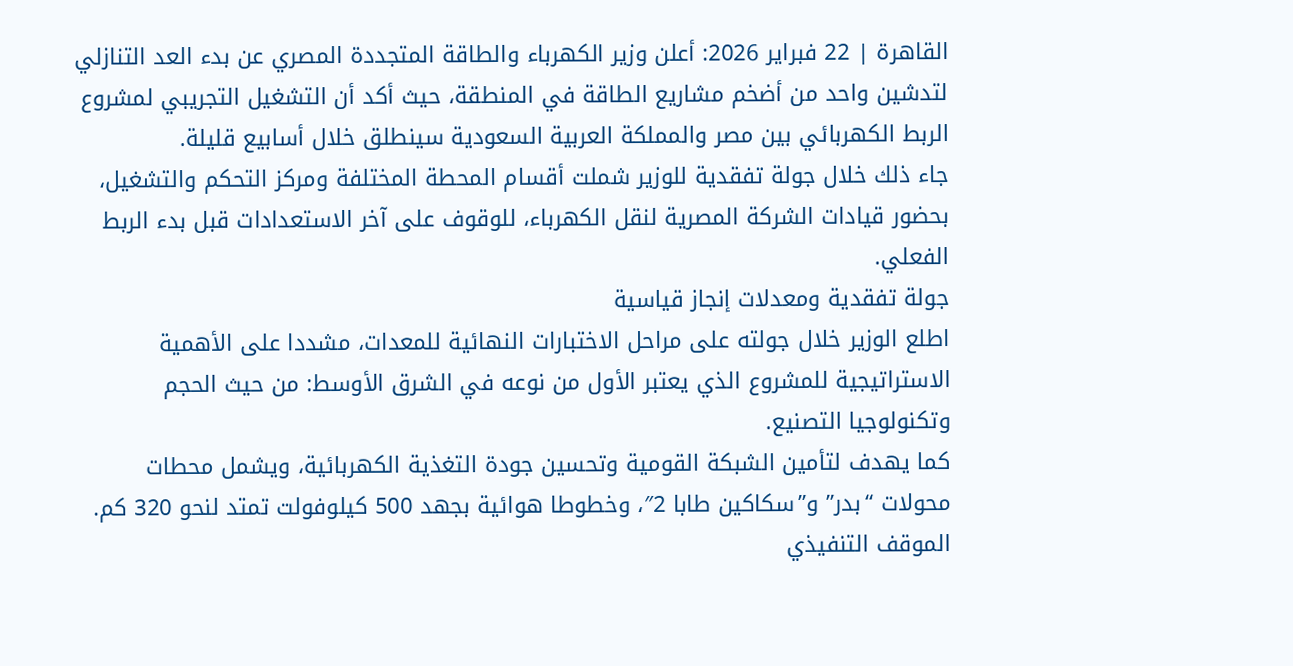القاهرة | 22 فبراير 2026: أعلن وزير الكهرباء والطاقة المتجددة المصري عن بدء العد التنازلي لتدشين واحد من أضخم مشاريع الطاقة في المنطقة، حيث أكد أن التشغيل التجريبي لمشروع الربط الكهربائي بين مصر والمملكة العربية السعودية سينطلق خلال أسابيع قليلة.
جاء ذلك خلال جولة تفقدية للوزير شملت أقسام المحطة المختلفة ومركز التحكم والتشغيل، بحضور قيادات الشركة المصرية لنقل الكهرباء، للوقوف على آخر الاستعدادات قبل بدء الربط الفعلي.
جولة تفقدية ومعدلات إنجاز قياسية
اطلع الوزير خلال جولته على مراحل الاختبارات النهائية للمعدات، مشددا على الأهمية الاستراتيجية للمشروع الذي يعتبر الأول من نوعه في الشرق الأوسط: من حيث الحجم وتكنولوجيا التصنيع.
كما يهدف لتأمين الشبكة القومية وتحسين جودة التغذية الكهربائية، ويشمل محطات محولات “بدر” و”سكاكين طابا 2″، وخطوطا هوائية بجهد 500 كيلوفولت تمتد لنحو 320 كم.
الموقف التنفيذي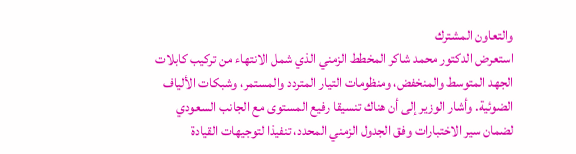والتعاون المشترك
استعرض الدكتور محمد شاكر المخطط الزمني الذي شمل الانتهاء من تركيب كابلات الجهد المتوسط والمنخفض، ومنظومات التيار المتردد والمستمر، وشبكات الألياف الضوئية. وأشار الوزير إلى أن هناك تنسيقا رفيع المستوى مع الجانب السعودي لضمان سير الاختبارات وفق الجدول الزمني المحدد، تنفيذا لتوجيهات القيادة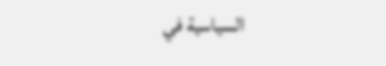السياسية في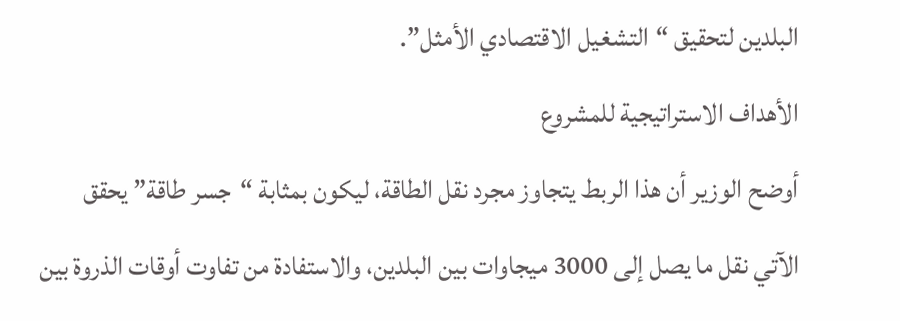البلدين لتحقيق “التشغيل الاقتصادي الأمثل”.
الأهداف الاستراتيجية للمشروع
أوضح الوزير أن هذا الربط يتجاوز مجرد نقل الطاقة، ليكون بمثابة “جسر طاقة” يحقق الآتي نقل ما يصل إلى 3000 ميجاوات بين البلدين، والاستفادة من تفاوت أوقات الذروة بين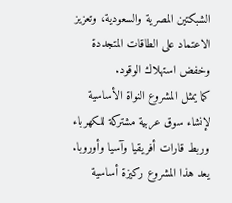الشبكتين المصرية والسعودية، وتعزيز الاعتماد على الطاقات المتجددة وخفض استهلاك الوقود.
كما يمثل المشروع النواة الأساسية لإنشاء سوق عربية مشتركة للكهرباء وربط قارات أفريقيا وآسيا وأوروبا.
يعد هذا المشروع ركيزة أساسية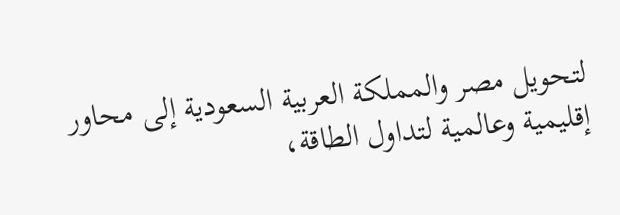لتحويل مصر والمملكة العربية السعودية إلى محاور إقليمية وعالمية لتداول الطاقة،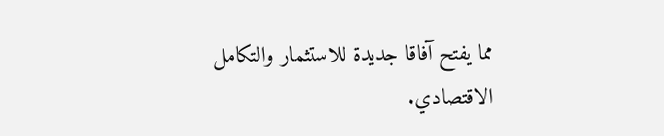مما يفتح آفاقا جديدة للاستثمار والتكامل الاقتصادي.